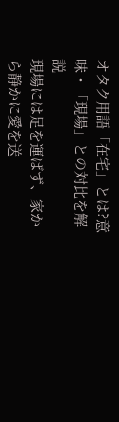オタク用語「在宅」とは?意味・「現場」との対比を解説
現場には足を運ばず、家から静かに愛を送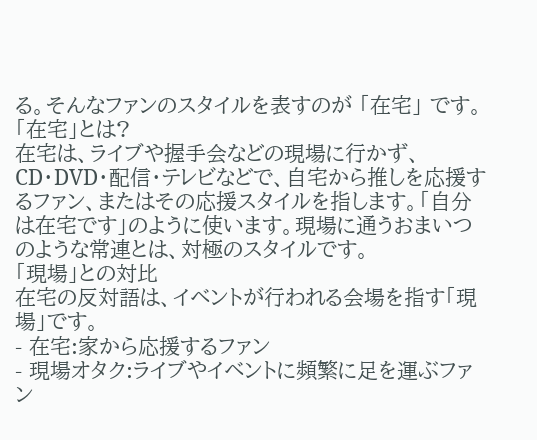る。そんなファンのスタイルを表すのが 「在宅」 です。
「在宅」とは?
在宅は、ライブや握手会などの現場に行かず、CD・DVD・配信・テレビなどで、自宅から推しを応援するファン、またはその応援スタイルを指します。「自分は在宅です」のように使います。現場に通うおまいつのような常連とは、対極のスタイルです。
「現場」との対比
在宅の反対語は、イベントが行われる会場を指す「現場」です。
- 在宅:家から応援するファン
- 現場オタク:ライブやイベントに頻繁に足を運ぶファン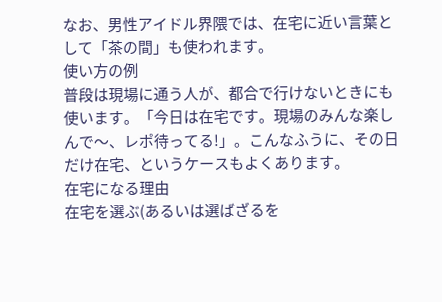なお、男性アイドル界隈では、在宅に近い言葉として「茶の間」も使われます。
使い方の例
普段は現場に通う人が、都合で行けないときにも使います。「今日は在宅です。現場のみんな楽しんで〜、レポ待ってる!」。こんなふうに、その日だけ在宅、というケースもよくあります。
在宅になる理由
在宅を選ぶ(あるいは選ばざるを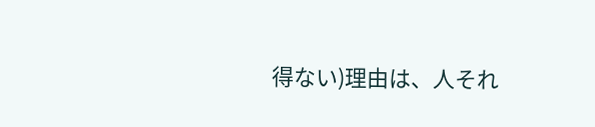得ない)理由は、人それ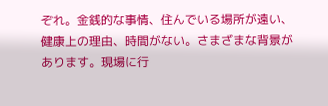ぞれ。金銭的な事情、住んでいる場所が遠い、健康上の理由、時間がない。さまざまな背景があります。現場に行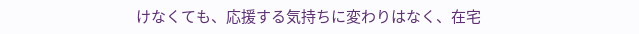けなくても、応援する気持ちに変わりはなく、在宅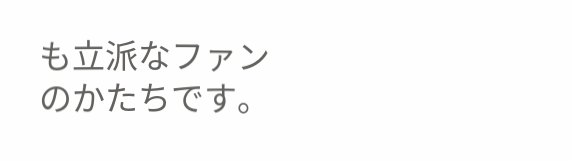も立派なファンのかたちです。